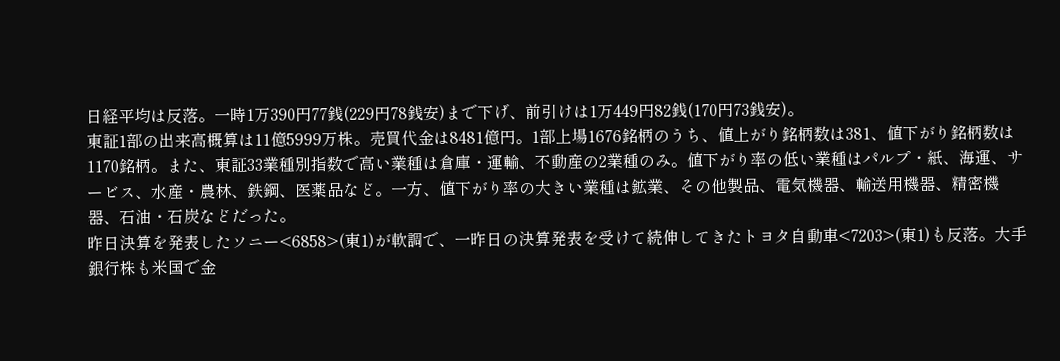日経平均は反落。一時1万390円77銭(229円78銭安)まで下げ、前引けは1万449円82銭(170円73銭安)。
東証1部の出来高概算は11億5999万株。売買代金は8481億円。1部上場1676銘柄のうち、値上がり銘柄数は381、値下がり銘柄数は1170銘柄。また、東証33業種別指数で高い業種は倉庫・運輸、不動産の2業種のみ。値下がり率の低い業種はパルプ・紙、海運、サービス、水産・農林、鉄鋼、医薬品など。一方、値下がり率の大きい業種は鉱業、その他製品、電気機器、輸送用機器、精密機器、石油・石炭などだった。
昨日決算を発表したソニー<6858>(東1)が軟調で、一昨日の決算発表を受けて続伸してきたトヨタ自動車<7203>(東1)も反落。大手銀行株も米国で金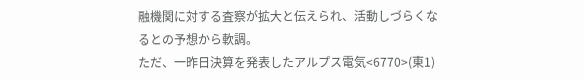融機関に対する査察が拡大と伝えられ、活動しづらくなるとの予想から軟調。
ただ、一昨日決算を発表したアルプス電気<6770>(東1)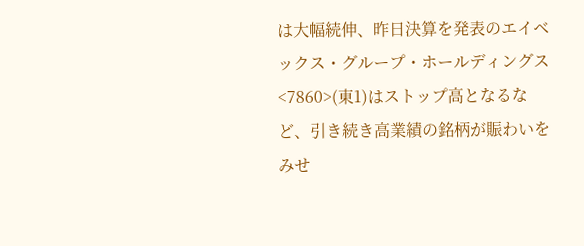は大幅続伸、昨日決算を発表のエイベックス・グループ・ホールディングス<7860>(東1)はストップ高となるなど、引き続き高業績の銘柄が賑わいをみせ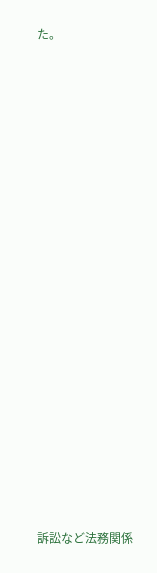た。























訴訟など法務関係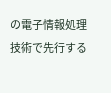の電子情報処理技術で先行する